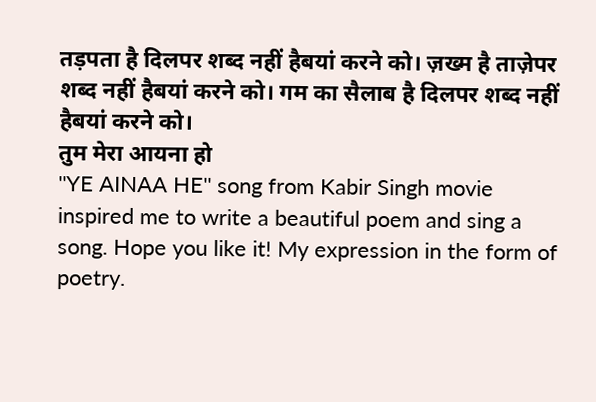तड़पता है दिलपर शब्द नहीं हैबयां करने को। ज़ख्म है ताज़ेपर शब्द नहीं हैबयां करने को। गम का सैलाब है दिलपर शब्द नहीं हैबयां करने को।
तुम मेरा आयना हो
''YE AINAA HE'' song from Kabir Singh movie inspired me to write a beautiful poem and sing a song. Hope you like it! My expression in the form of poetry.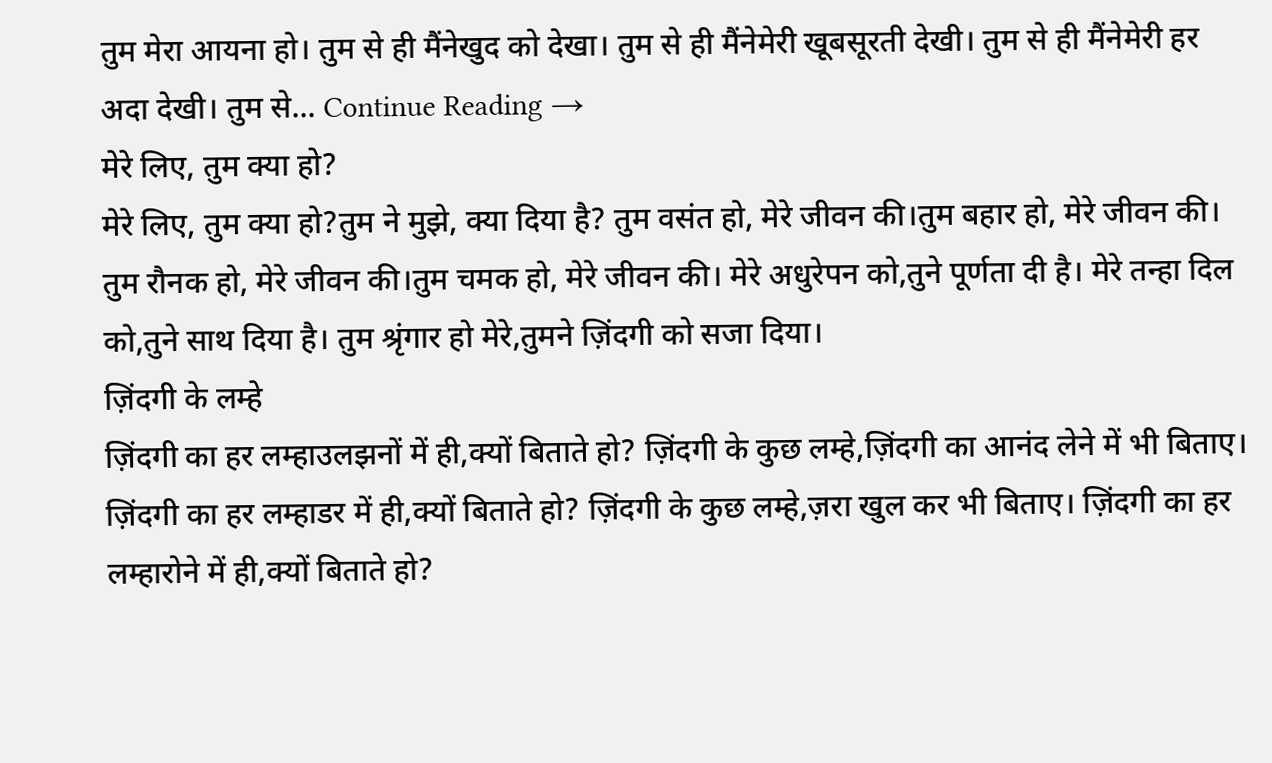तुम मेरा आयना हो। तुम से ही मैंनेखुद को देखा। तुम से ही मैंनेमेरी खूबसूरती देखी। तुम से ही मैंनेमेरी हर अदा देखी। तुम से... Continue Reading →
मेरे लिए, तुम क्या हो?
मेरे लिए, तुम क्या हो?तुम ने मुझे, क्या दिया है? तुम वसंत हो, मेरे जीवन की।तुम बहार हो, मेरे जीवन की। तुम रौनक हो, मेरे जीवन की।तुम चमक हो, मेरे जीवन की। मेरे अधुरेपन को,तुने पूर्णता दी है। मेरे तन्हा दिल को,तुने साथ दिया है। तुम श्रृंगार हो मेरे,तुमने ज़िंदगी को सजा दिया।
ज़िंदगी के लम्हे
ज़िंदगी का हर लम्हाउलझनों में ही,क्यों बिताते हो? ज़िंदगी के कुछ लम्हे,ज़िंदगी का आनंद लेने में भी बिताए। ज़िंदगी का हर लम्हाडर में ही,क्यों बिताते हो? ज़िंदगी के कुछ लम्हे,ज़रा खुल कर भी बिताए। ज़िंदगी का हर लम्हारोने में ही,क्यों बिताते हो?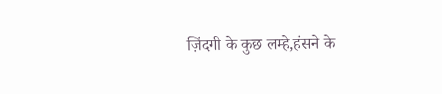ज़िंदगी के कुछ लम्हे,हंसने के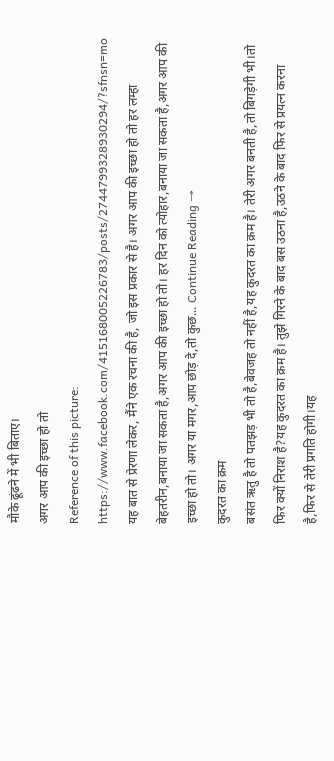मौके ढूंढने में भी बिताए।
अगर आप की इच्छा हो तो
Reference of this picture: https://www.facebook.com/415168005226783/posts/2744799328930294/?sfnsn=mo यह बात से प्रेरणा लेकर, मैंने एक रचना की है, जो इस प्रकार से है। अगर आप की इच्छा हो तो हर लम्हा बेहतरीन,बनाया जा सकता है,अगर आप की इच्छा हो तो। हर दिन को त्योहार,बनाया जा सकता है,अगर आप की इच्छा हो तो। अगर या मगर,आप छोड़ दे,तो कुछ... Continue Reading →
कुदरत का क्रम
बसंत ऋतु है तो पतझड़ भी तो है,बेवजह तो नहीं है,यह कुदरत का क्रम है। तेरी अगर बनती है,तो बिगड़ेगी भी।तो फिर क्यों निराश है?यह कुदरत का क्रम है। तुझे गिरने के बाद बस उठना है,उठने के बाद फिर से प्रयत्न करना है,फिर से तेरी प्रगति होगी।यह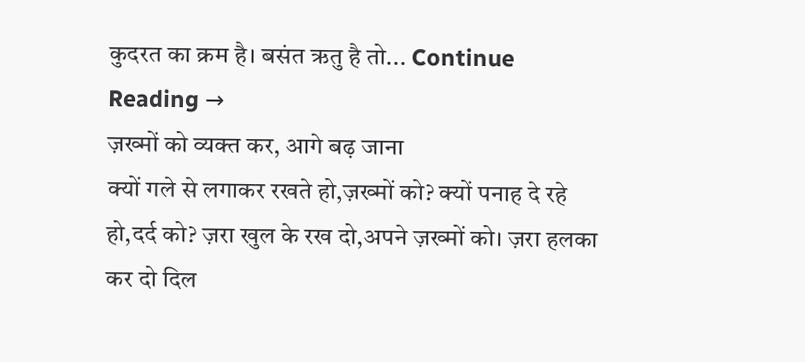कुदरत का क्रम है। बसंत ऋतु है तो... Continue Reading →
ज़ख्मों को व्यक्त कर, आगे बढ़ जाना
क्यों गले से लगाकर रखते हो,ज़ख्मों को? क्यों पनाह दे रहे हो,दर्द को? ज़रा खुल के रख दो,अपने ज़ख्मों को। ज़रा हलका कर दो दिल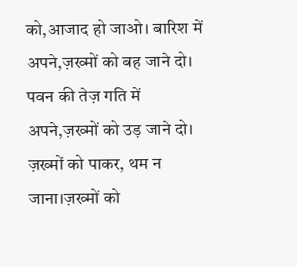को,आजाद हो जाओ। बारिश में अपने,ज़ख्मों को बह जाने दो। पवन की तेज़ गति में अपने,ज़ख्मों को उड़ जाने दो। ज़ख्मों को पाकर, थम न जाना।ज़ख्मों को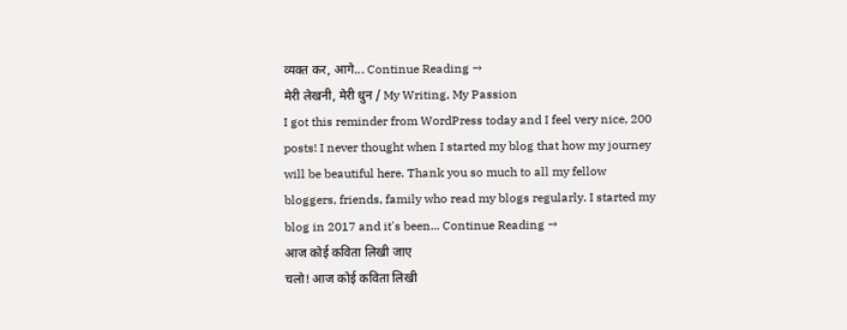व्यक्त कर, आगे... Continue Reading →
मेरी लेखनी, मेरी धुन / My Writing, My Passion
I got this reminder from WordPress today and I feel very nice, 200 posts! I never thought when I started my blog that how my journey will be beautiful here. Thank you so much to all my fellow bloggers, friends, family who read my blogs regularly. I started my blog in 2017 and it's been... Continue Reading →
आज कोई कविता लिखी जाए
चलो! आज कोई कविता लिखी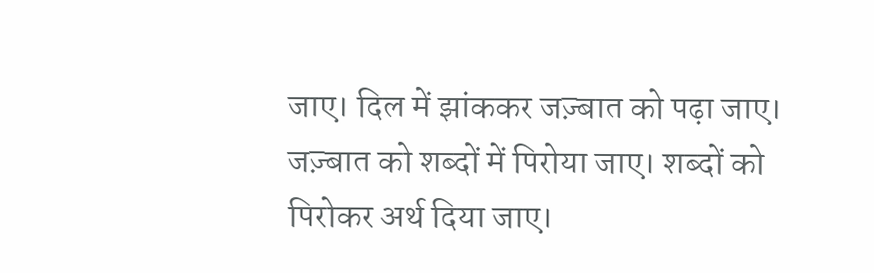जाए। दिल में झांककर जज़्बात को पढ़ा जाए। जज़्बात को शब्दों में पिरोया जाए। शब्दों को पिरोकर अर्थ दिया जाए।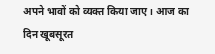अपने भावों को व्यक्त किया जाए। आज का दिन खूबसूरत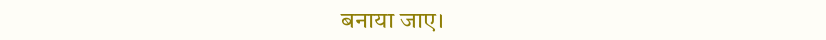बनाया जाए।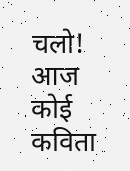चलो! आज कोई कविता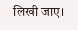लिखी जाए।